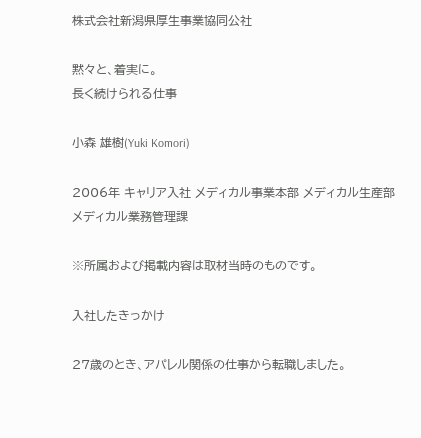株式会社新潟県厚生事業協同公社

黙々と、着実に。
長く続けられる仕事

小森 雄樹(Yuki Komori)

2006年 キャリア入社 メディカル事業本部 メディカル生産部 メディカル業務管理課

※所属および掲載内容は取材当時のものです。

入社したきっかけ

27歳のとき、アパレル関係の仕事から転職しました。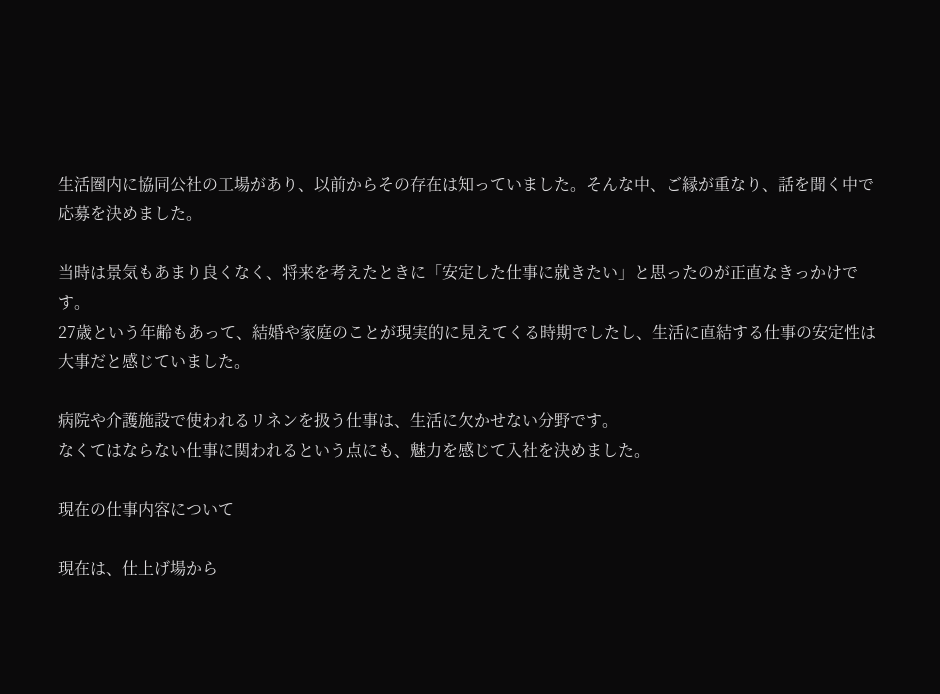生活圏内に協同公社の工場があり、以前からその存在は知っていました。そんな中、ご縁が重なり、話を聞く中で応募を決めました。

当時は景気もあまり良くなく、将来を考えたときに「安定した仕事に就きたい」と思ったのが正直なきっかけです。
27歳という年齢もあって、結婚や家庭のことが現実的に見えてくる時期でしたし、生活に直結する仕事の安定性は大事だと感じていました。

病院や介護施設で使われるリネンを扱う仕事は、生活に欠かせない分野です。
なくてはならない仕事に関われるという点にも、魅力を感じて入社を決めました。

現在の仕事内容について

現在は、仕上げ場から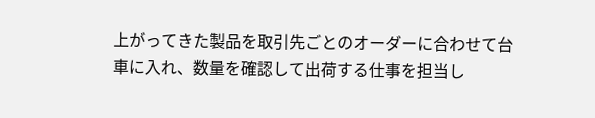上がってきた製品を取引先ごとのオーダーに合わせて台車に入れ、数量を確認して出荷する仕事を担当し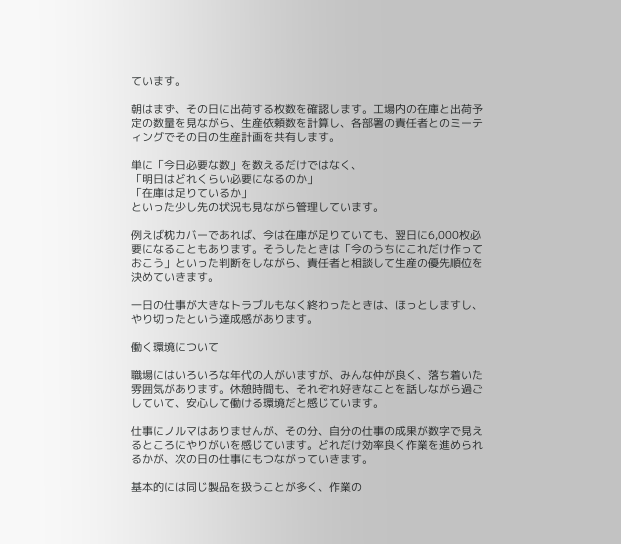ています。

朝はまず、その日に出荷する枚数を確認します。工場内の在庫と出荷予定の数量を見ながら、生産依頼数を計算し、各部署の責任者とのミーティングでその日の生産計画を共有します。

単に「今日必要な数」を数えるだけではなく、
「明日はどれくらい必要になるのか」
「在庫は足りているか」
といった少し先の状況も見ながら管理しています。

例えば枕カバーであれば、今は在庫が足りていても、翌日に6,000枚必要になることもあります。そうしたときは「今のうちにこれだけ作っておこう」といった判断をしながら、責任者と相談して生産の優先順位を決めていきます。

一日の仕事が大きなトラブルもなく終わったときは、ほっとしますし、やり切ったという達成感があります。

働く環境について

職場にはいろいろな年代の人がいますが、みんな仲が良く、落ち着いた雰囲気があります。休憩時間も、それぞれ好きなことを話しながら過ごしていて、安心して働ける環境だと感じています。

仕事にノルマはありませんが、その分、自分の仕事の成果が数字で見えるところにやりがいを感じています。どれだけ効率良く作業を進められるかが、次の日の仕事にもつながっていきます。

基本的には同じ製品を扱うことが多く、作業の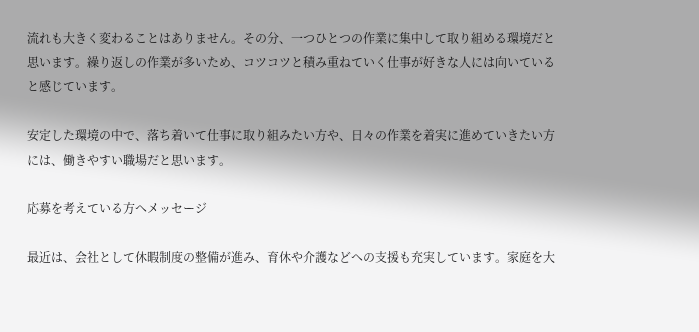流れも大きく変わることはありません。その分、一つひとつの作業に集中して取り組める環境だと思います。繰り返しの作業が多いため、コツコツと積み重ねていく仕事が好きな人には向いていると感じています。

安定した環境の中で、落ち着いて仕事に取り組みたい方や、日々の作業を着実に進めていきたい方には、働きやすい職場だと思います。

応募を考えている方へメッセージ

最近は、会社として休暇制度の整備が進み、育休や介護などへの支援も充実しています。家庭を大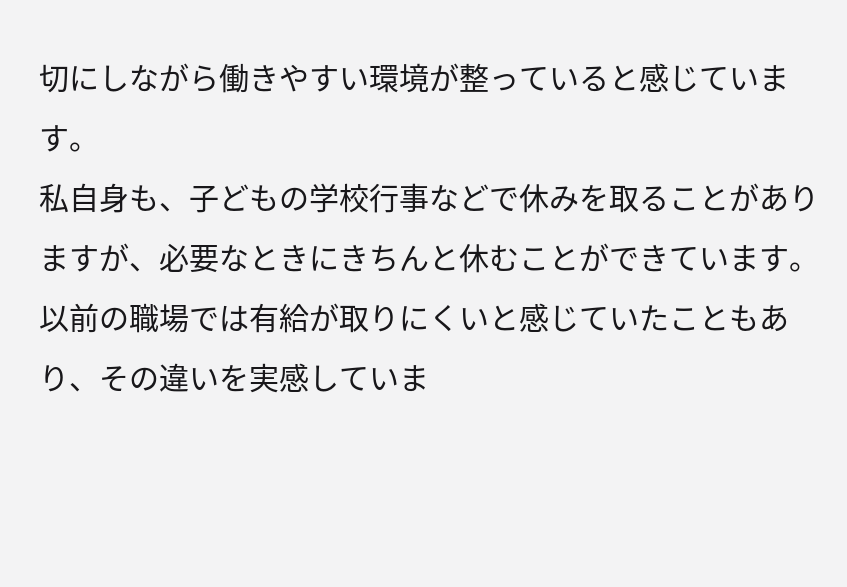切にしながら働きやすい環境が整っていると感じています。
私自身も、子どもの学校行事などで休みを取ることがありますが、必要なときにきちんと休むことができています。以前の職場では有給が取りにくいと感じていたこともあり、その違いを実感していま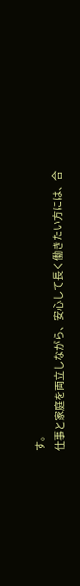す。
仕事と家庭を両立しながら、安心して長く働きたい方には、合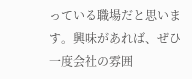っている職場だと思います。興味があれば、ぜひ一度会社の雰囲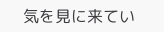気を見に来てい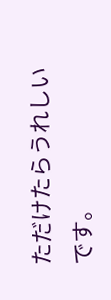ただけたらうれしいです。